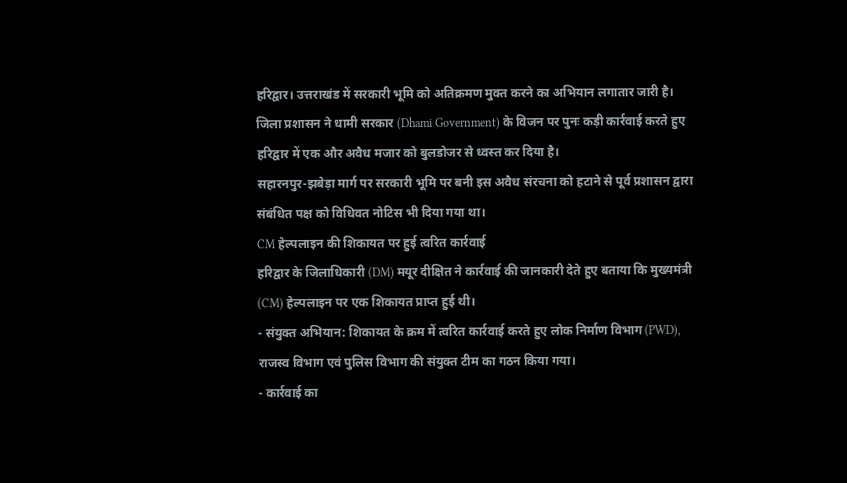हरिद्वार। उत्तराखंड में सरकारी भूमि को अतिक्रमण मुक्त करने का अभियान लगातार जारी है। जिला प्रशासन ने धामी सरकार (Dhami Government) के विजन पर पुनः कड़ी कार्रवाई करते हुए हरिद्वार में एक और अवैध मजार को बुलडोजर से ध्वस्त कर दिया है।
सहारनपुर-झबेड़ा मार्ग पर सरकारी भूमि पर बनी इस अवैध संरचना को हटाने से पूर्व प्रशासन द्वारा संबंधित पक्ष को विधिवत नोटिस भी दिया गया था।
CM हेल्पलाइन की शिकायत पर हुई त्वरित कार्रवाई
हरिद्वार के जिलाधिकारी (DM) मयूर दीक्षित ने कार्रवाई की जानकारी देते हुए बताया कि मुख्यमंत्री (CM) हेल्पलाइन पर एक शिकायत प्राप्त हुई थी।
- संयुक्त अभियान: शिकायत के क्रम में त्वरित कार्रवाई करते हुए लोक निर्माण विभाग (PWD), राजस्व विभाग एवं पुलिस विभाग की संयुक्त टीम का गठन किया गया।
- कार्रवाई का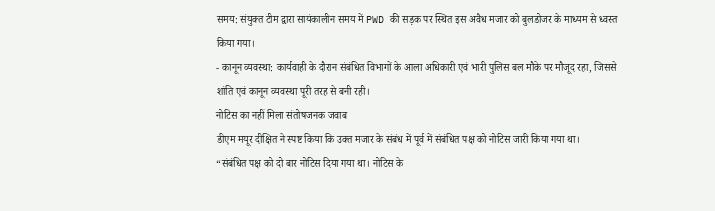समय: संयुक्त टीम द्वारा सायंकालीन समय में PWD की सड़क पर स्थित इस अवैध मजार को बुलडोजर के माध्यम से ध्वस्त किया गया।
- कानून व्यवस्था: कार्यवाही के दौरान संबंधित विभागों के आला अधिकारी एवं भारी पुलिस बल मौके पर मौजूद रहा, जिससे शांति एवं कानून व्यवस्था पूरी तरह से बनी रही।
नोटिस का नहीं मिला संतोषजनक जवाब
डीएम मयूर दीक्षित ने स्पष्ट किया कि उक्त मजार के संबंध में पूर्व में संबंधित पक्ष को नोटिस जारी किया गया था।
“संबंधित पक्ष को दो बार नोटिस दिया गया था। नोटिस के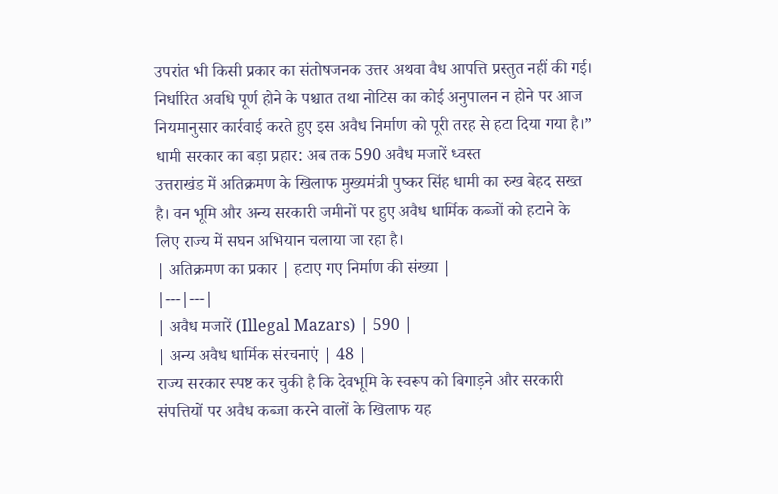उपरांत भी किसी प्रकार का संतोषजनक उत्तर अथवा वैध आपत्ति प्रस्तुत नहीं की गई। निर्धारित अवधि पूर्ण होने के पश्चात तथा नोटिस का कोई अनुपालन न होने पर आज नियमानुसार कार्रवाई करते हुए इस अवैध निर्माण को पूरी तरह से हटा दिया गया है।”
धामी सरकार का बड़ा प्रहार: अब तक 590 अवैध मजारें ध्वस्त
उत्तराखंड में अतिक्रमण के खिलाफ मुख्यमंत्री पुष्कर सिंह धामी का रुख बेहद सख्त है। वन भूमि और अन्य सरकारी जमीनों पर हुए अवैध धार्मिक कब्जों को हटाने के लिए राज्य में सघन अभियान चलाया जा रहा है।
| अतिक्रमण का प्रकार | हटाए गए निर्माण की संख्या |
|---|---|
| अवैध मजारें (Illegal Mazars) | 590 |
| अन्य अवैध धार्मिक संरचनाएं | 48 |
राज्य सरकार स्पष्ट कर चुकी है कि देवभूमि के स्वरूप को बिगाड़ने और सरकारी संपत्तियों पर अवैध कब्जा करने वालों के खिलाफ यह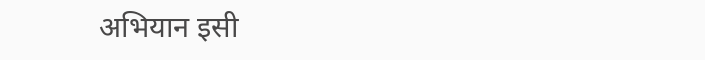अभियान इसी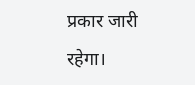प्रकार जारी रहेगा।